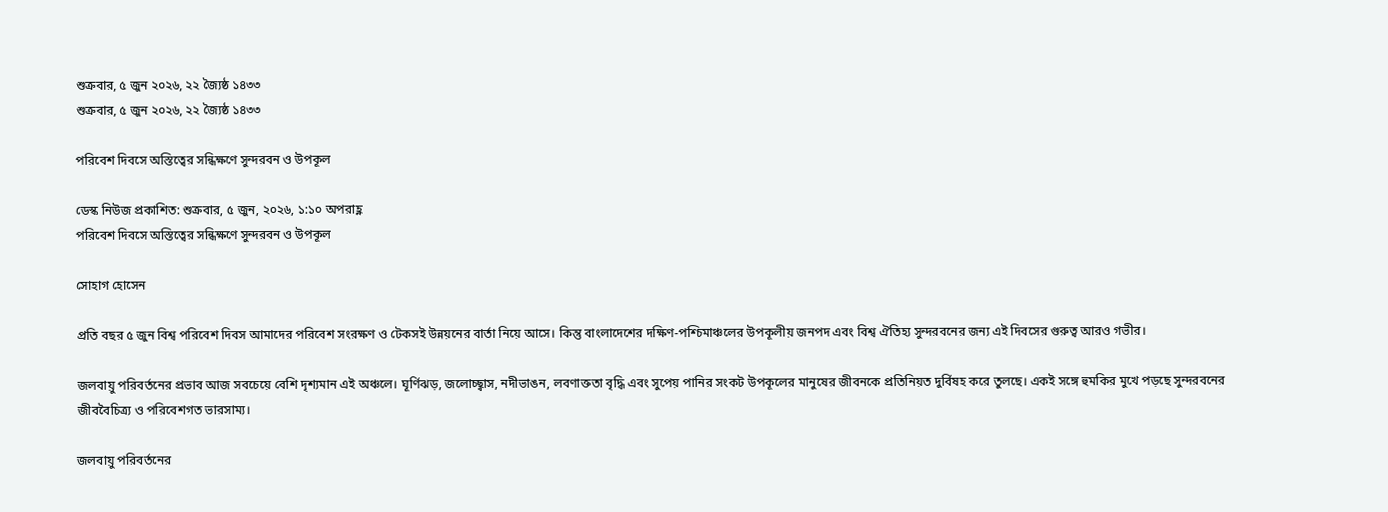শুক্রবার, ৫ জুন ২০২৬, ২২ জ্যৈষ্ঠ ১৪৩৩
শুক্রবার, ৫ জুন ২০২৬, ২২ জ্যৈষ্ঠ ১৪৩৩

পরিবেশ দিবসে অস্তিত্বের সন্ধিক্ষণে সুন্দরবন ও উপকূল

ডেস্ক নিউজ প্রকাশিত: শুক্রবার, ৫ জুন, ২০২৬, ১:১০ অপরাহ্ণ
পরিবেশ দিবসে অস্তিত্বের সন্ধিক্ষণে সুন্দরবন ও উপকূল

সোহাগ হোসেন

প্রতি বছর ৫ জুন বিশ্ব পরিবেশ দিবস আমাদের পরিবেশ সংরক্ষণ ও টেকসই উন্নয়নের বার্তা নিয়ে আসে। কিন্তু বাংলাদেশের দক্ষিণ-পশ্চিমাঞ্চলের উপকূলীয় জনপদ এবং বিশ্ব ঐতিহ্য সুন্দরবনের জন্য এই দিবসের গুরুত্ব আরও গভীর।

জলবায়ু পরিবর্তনের প্রভাব আজ সবচেয়ে বেশি দৃশ্যমান এই অঞ্চলে। ঘূর্ণিঝড়, জলোচ্ছ্বাস, নদীভাঙন, লবণাক্ততা বৃদ্ধি এবং সুপেয় পানির সংকট উপকূলের মানুষের জীবনকে প্রতিনিয়ত দুর্বিষহ করে তুলছে। একই সঙ্গে হুমকির মুখে পড়ছে সুন্দরবনের জীববৈচিত্র্য ও পরিবেশগত ভারসাম্য।

জলবায়ু পরিবর্তনের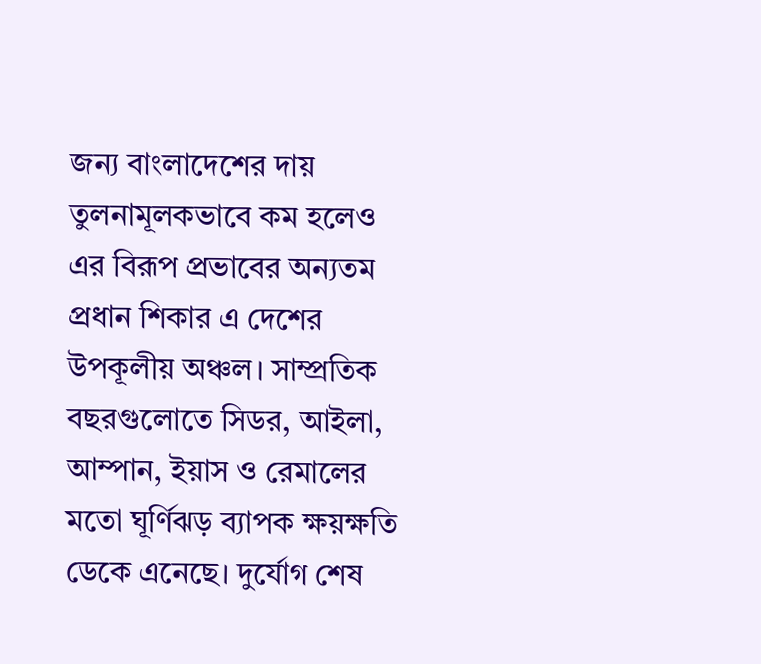জন্য বাংলাদেশের দায় তুলনামূলকভাবে কম হলেও এর বিরূপ প্রভাবের অন্যতম প্রধান শিকার এ দেশের উপকূলীয় অঞ্চল। সাম্প্রতিক বছরগুলোতে সিডর, আইলা, আম্পান, ইয়াস ও রেমালের মতো ঘূর্ণিঝড় ব্যাপক ক্ষয়ক্ষতি ডেকে এনেছে। দুর্যোগ শেষ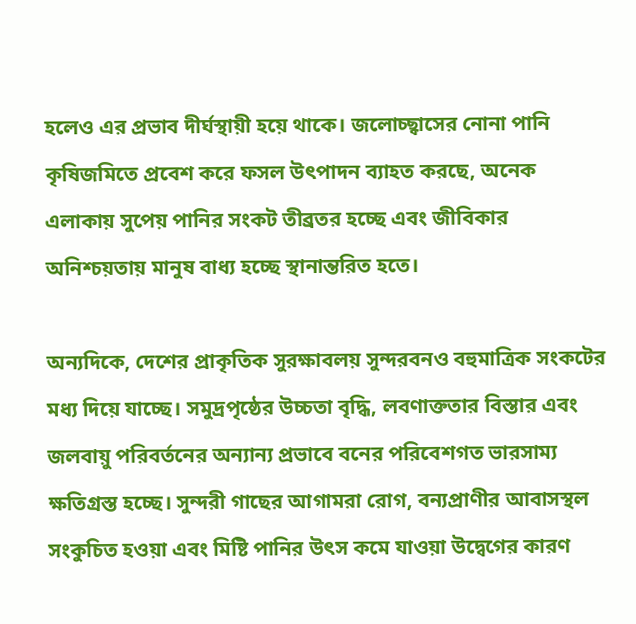হলেও এর প্রভাব দীর্ঘস্থায়ী হয়ে থাকে। জলোচ্ছ্বাসের নোনা পানি কৃষিজমিতে প্রবেশ করে ফসল উৎপাদন ব্যাহত করছে, অনেক এলাকায় সুপেয় পানির সংকট তীব্রতর হচ্ছে এবং জীবিকার অনিশ্চয়তায় মানুষ বাধ্য হচ্ছে স্থানান্তরিত হতে।

অন্যদিকে, দেশের প্রাকৃতিক সুরক্ষাবলয় সুন্দরবনও বহুমাত্রিক সংকটের মধ্য দিয়ে যাচ্ছে। সমুদ্রপৃষ্ঠের উচ্চতা বৃদ্ধি, লবণাক্ততার বিস্তার এবং জলবায়ু পরিবর্তনের অন্যান্য প্রভাবে বনের পরিবেশগত ভারসাম্য ক্ষতিগ্রস্ত হচ্ছে। সুন্দরী গাছের আগামরা রোগ, বন্যপ্রাণীর আবাসস্থল সংকুচিত হওয়া এবং মিষ্টি পানির উৎস কমে যাওয়া উদ্বেগের কারণ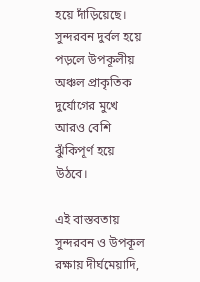হয়ে দাঁড়িয়েছে। সুন্দরবন দুর্বল হয়ে পড়লে উপকূলীয় অঞ্চল প্রাকৃতিক দুর্যোগের মুখে আরও বেশি ঝুঁকিপূর্ণ হয়ে উঠবে।

এই বাস্তবতায় সুন্দরবন ও উপকূল রক্ষায় দীর্ঘমেয়াদি,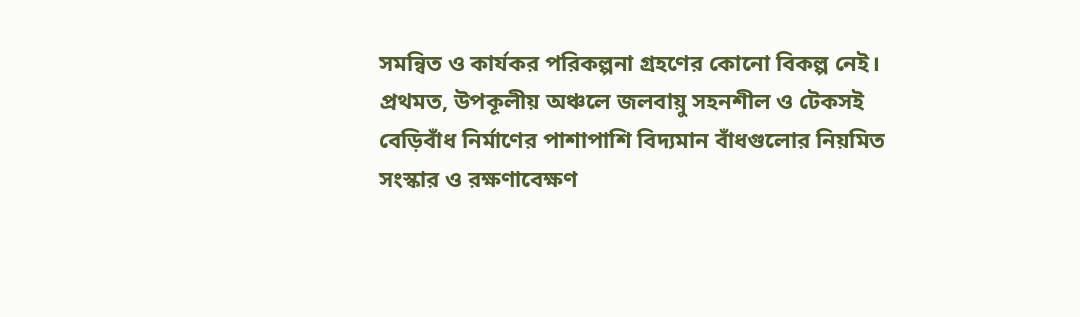সমন্বিত ও কার্যকর পরিকল্পনা গ্রহণের কোনো বিকল্প নেই।
প্রথমত, উপকূলীয় অঞ্চলে জলবায়ু সহনশীল ও টেকসই বেড়িবাঁধ নির্মাণের পাশাপাশি বিদ্যমান বাঁধগুলোর নিয়মিত সংস্কার ও রক্ষণাবেক্ষণ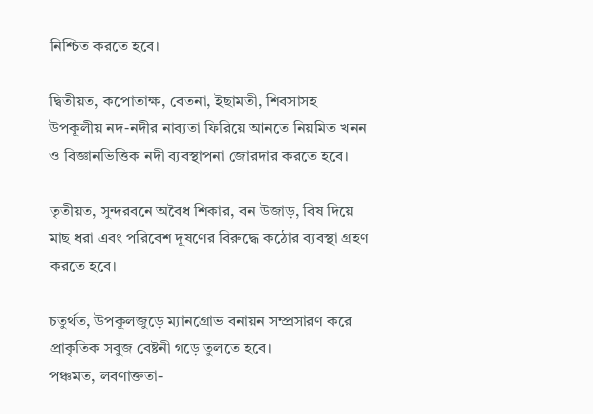নিশ্চিত করতে হবে।

দ্বিতীয়ত, কপোতাক্ষ, বেতনা, ইছামতী, শিবসাসহ উপকূলীয় নদ-নদীর নাব্যতা ফিরিয়ে আনতে নিয়মিত খনন ও বিজ্ঞানভিত্তিক নদী ব্যবস্থাপনা জোরদার করতে হবে।

তৃতীয়ত, সুন্দরবনে অবৈধ শিকার, বন উজাড়, বিষ দিয়ে মাছ ধরা এবং পরিবেশ দূষণের বিরুদ্ধে কঠোর ব্যবস্থা গ্রহণ করতে হবে।

চতুর্থত, উপকূলজুড়ে ম্যানগ্রোভ বনায়ন সম্প্রসারণ করে প্রাকৃতিক সবুজ বেষ্টনী গড়ে তুলতে হবে।
পঞ্চমত, লবণাক্ততা-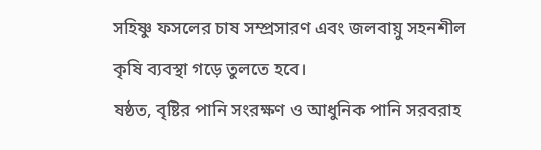সহিষ্ণু ফসলের চাষ সম্প্রসারণ এবং জলবায়ু সহনশীল কৃষি ব্যবস্থা গড়ে তুলতে হবে।
ষষ্ঠত, বৃষ্টির পানি সংরক্ষণ ও আধুনিক পানি সরবরাহ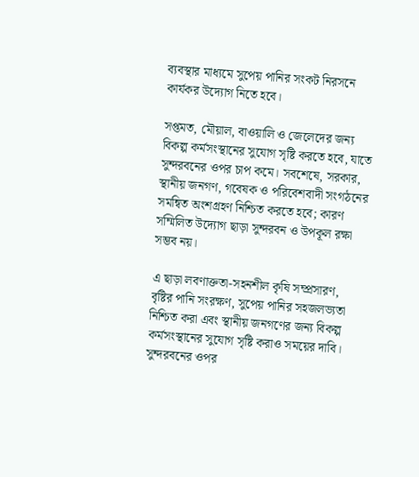ব্যবস্থার মাধ্যমে সুপেয় পানির সংকট নিরসনে কার্যকর উদ্যোগ নিতে হবে।

সপ্তমত, মৌয়াল, বাওয়ালি ও জেলেদের জন্য বিকল্প কর্মসংস্থানের সুযোগ সৃষ্টি করতে হবে, যাতে সুন্দরবনের ওপর চাপ কমে। সবশেষে, সরকার, স্থানীয় জনগণ, গবেষক ও পরিবেশবাদী সংগঠনের সমন্বিত অংশগ্রহণ নিশ্চিত করতে হবে; কারণ সম্মিলিত উদ্যোগ ছাড়া সুন্দরবন ও উপকূল রক্ষা সম্ভব নয়।

এ ছাড়া লবণাক্ততা-সহনশীল কৃষি সম্প্রসারণ, বৃষ্টির পানি সংরক্ষণ, সুপেয় পানির সহজলভ্যতা নিশ্চিত করা এবং স্থানীয় জনগণের জন্য বিকল্প কর্মসংস্থানের সুযোগ সৃষ্টি করাও সময়ের দাবি। সুন্দরবনের ওপর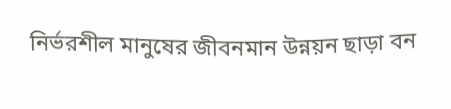নির্ভরশীল মানুষের জীবনমান উন্নয়ন ছাড়া বন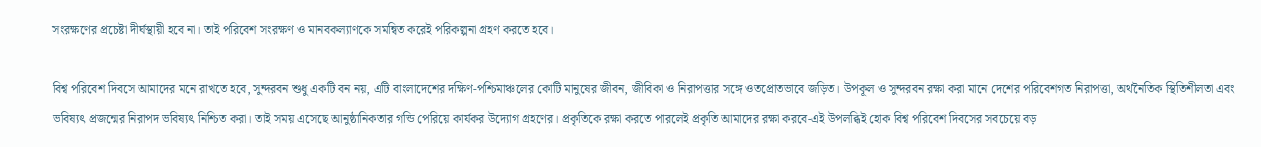সংরক্ষণের প্রচেষ্টা দীর্ঘস্থায়ী হবে না। তাই পরিবেশ সংরক্ষণ ও মানবকল্যাণকে সমন্বিত করেই পরিকল্পনা গ্রহণ করতে হবে।

বিশ্ব পরিবেশ দিবসে আমাদের মনে রাখতে হবে, সুন্দরবন শুধু একটি বন নয়, এটি বাংলাদেশের দক্ষিণ-পশ্চিমাঞ্চলের কোটি মানুষের জীবন, জীবিকা ও নিরাপত্তার সঙ্গে ওতপ্রোতভাবে জড়িত। উপকূল ও সুন্দরবন রক্ষা করা মানে দেশের পরিবেশগত নিরাপত্তা, অর্থনৈতিক স্থিতিশীলতা এবং ভবিষ্যৎ প্রজন্মের নিরাপদ ভবিষ্যৎ নিশ্চিত করা। তাই সময় এসেছে আনুষ্ঠানিকতার গন্ডি পেরিয়ে কার্যকর উদ্যোগ গ্রহণের। প্রকৃতিকে রক্ষা করতে পারলেই প্রকৃতি আমাদের রক্ষা করবে-এই উপলব্ধিই হোক বিশ্ব পরিবেশ দিবসের সবচেয়ে বড়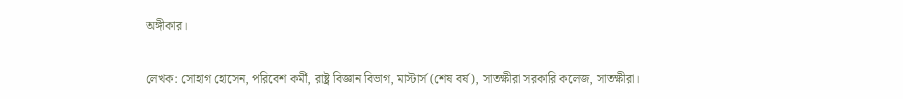অঙ্গীকার।

লেখক: সোহাগ হোসেন, পরিবেশ কর্মী, রাষ্ট্র বিজ্ঞান বিভাগ, মাস্টার্স (শেষ বর্ষ), সাতক্ষীরা সরকারি কলেজ, সাতক্ষীরা।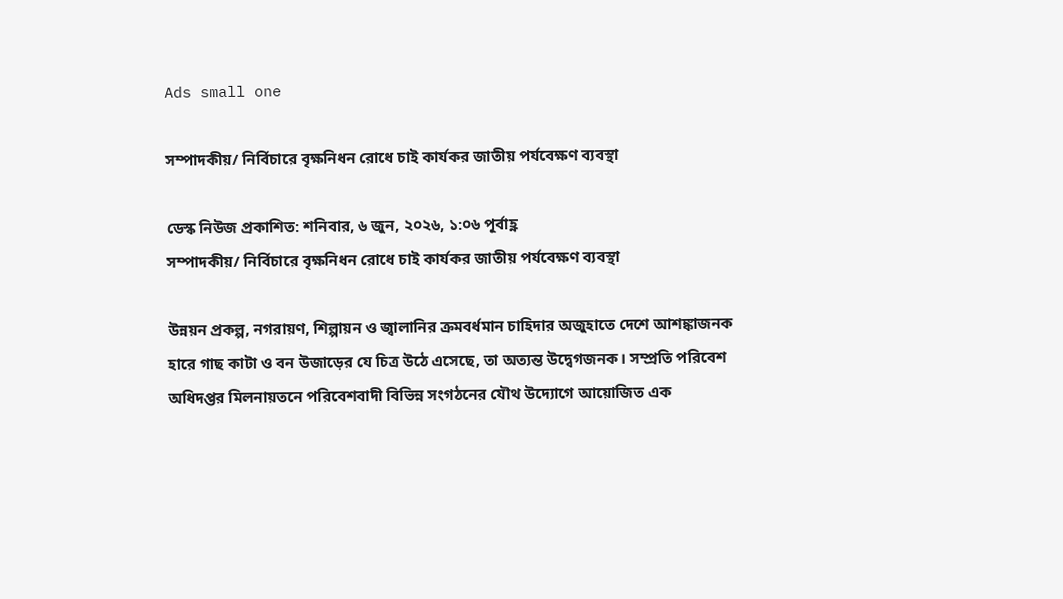Ads small one

সম্পাদকীয়/ নির্বিচারে বৃক্ষনিধন রোধে চাই কার্যকর জাতীয় পর্যবেক্ষণ ব্যবস্থা

ডেস্ক নিউজ প্রকাশিত: শনিবার, ৬ জুন, ২০২৬, ১:০৬ পূর্বাহ্ণ
সম্পাদকীয়/ নির্বিচারে বৃক্ষনিধন রোধে চাই কার্যকর জাতীয় পর্যবেক্ষণ ব্যবস্থা

উন্নয়ন প্রকল্প, নগরায়ণ, শিল্পায়ন ও জ্বালানির ক্রমবর্ধমান চাহিদার অজুহাতে দেশে আশঙ্কাজনক হারে গাছ কাটা ও বন উজাড়ের যে চিত্র উঠে এসেছে, তা অত্যন্ত উদ্বেগজনক। সম্প্রতি পরিবেশ অধিদপ্তর মিলনায়তনে পরিবেশবাদী বিভিন্ন সংগঠনের যৌথ উদ্যোগে আয়োজিত এক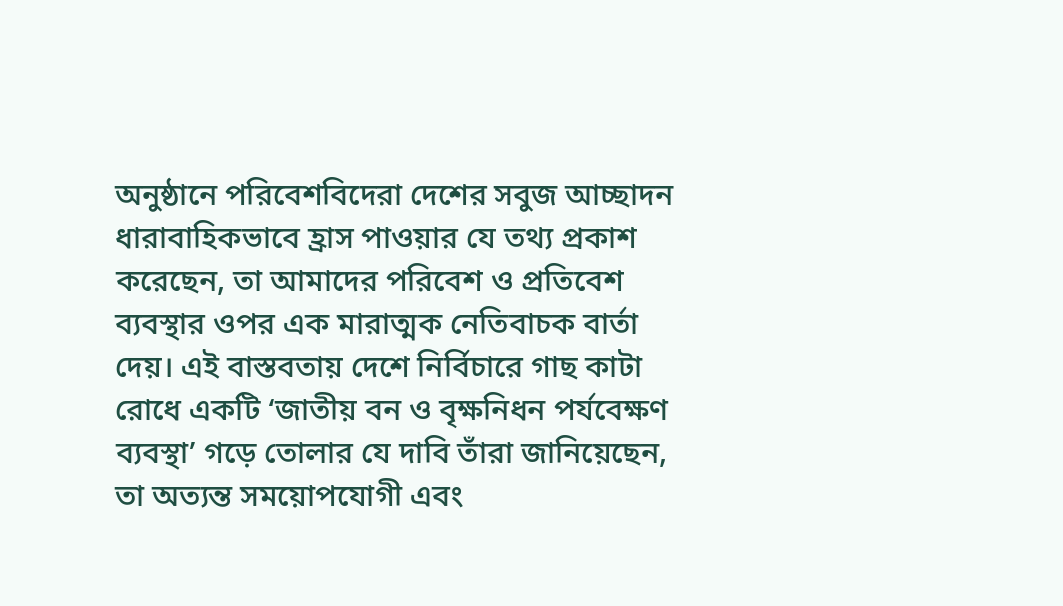অনুষ্ঠানে পরিবেশবিদেরা দেশের সবুজ আচ্ছাদন ধারাবাহিকভাবে হ্রাস পাওয়ার যে তথ্য প্রকাশ করেছেন, তা আমাদের পরিবেশ ও প্রতিবেশ ব্যবস্থার ওপর এক মারাত্মক নেতিবাচক বার্তা দেয়। এই বাস্তবতায় দেশে নির্বিচারে গাছ কাটা রোধে একটি ‘জাতীয় বন ও বৃক্ষনিধন পর্যবেক্ষণ ব্যবস্থা’ গড়ে তোলার যে দাবি তাঁরা জানিয়েছেন, তা অত্যন্ত সময়োপযোগী এবং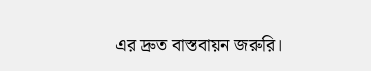এর দ্রুত বাস্তবায়ন জরুরি।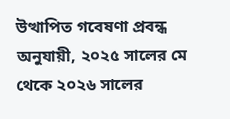উত্থাপিত গবেষণা প্রবন্ধ অনুযায়ী, ২০২৫ সালের মে থেকে ২০২৬ সালের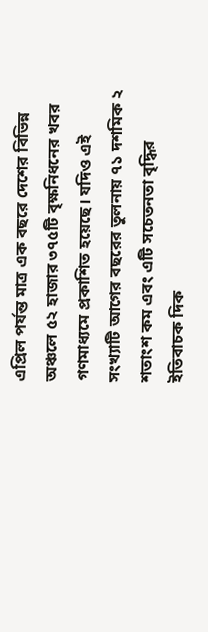এপ্রিল পর্যন্ত মাত্র এক বছরে দেশের বিভিন্ন অঞ্চলে ৫২ হাজার ৩৭৫টি বৃক্ষনিধনের খবর গণমাধ্যমে প্রকাশিত হয়েছে। যদিও এই সংখ্যাটি আগের বছরের তুলনায় ৭১ দশমিক ২ শতাংশ কম এবং এটি সচেতনতা বৃদ্ধির ইতিবাচক দিক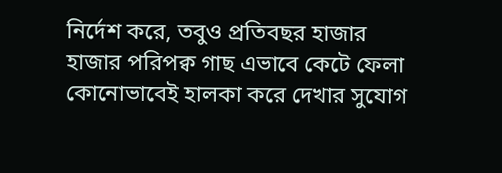নির্দেশ করে, তবুও প্রতিবছর হাজার হাজার পরিপক্ব গাছ এভাবে কেটে ফেলা কোনোভাবেই হালকা করে দেখার সুযোগ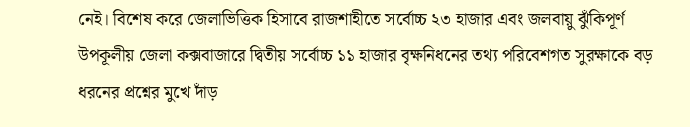নেই। বিশেষ করে জেলাভিত্তিক হিসাবে রাজশাহীতে সর্বোচ্চ ২৩ হাজার এবং জলবায়ু ঝুঁকিপূর্ণ উপকূলীয় জেলা কক্সবাজারে দ্বিতীয় সর্বোচ্চ ১১ হাজার বৃক্ষনিধনের তথ্য পরিবেশগত সুরক্ষাকে বড় ধরনের প্রশ্নের মুখে দাঁড়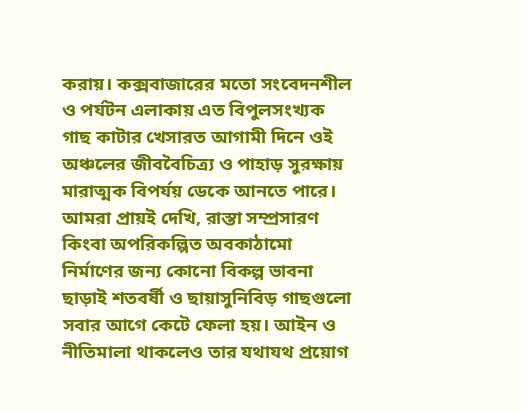করায়। কক্সবাজারের মতো সংবেদনশীল ও পর্যটন এলাকায় এত বিপুলসংখ্যক গাছ কাটার খেসারত আগামী দিনে ওই অঞ্চলের জীববৈচিত্র্য ও পাহাড় সুরক্ষায় মারাত্মক বিপর্যয় ডেকে আনতে পারে।
আমরা প্রায়ই দেখি, রাস্তা সম্প্রসারণ কিংবা অপরিকল্পিত অবকাঠামো নির্মাণের জন্য কোনো বিকল্প ভাবনা ছাড়াই শতবর্ষী ও ছায়াসুনিবিড় গাছগুলো সবার আগে কেটে ফেলা হয়। আইন ও নীতিমালা থাকলেও তার যথাযথ প্রয়োগ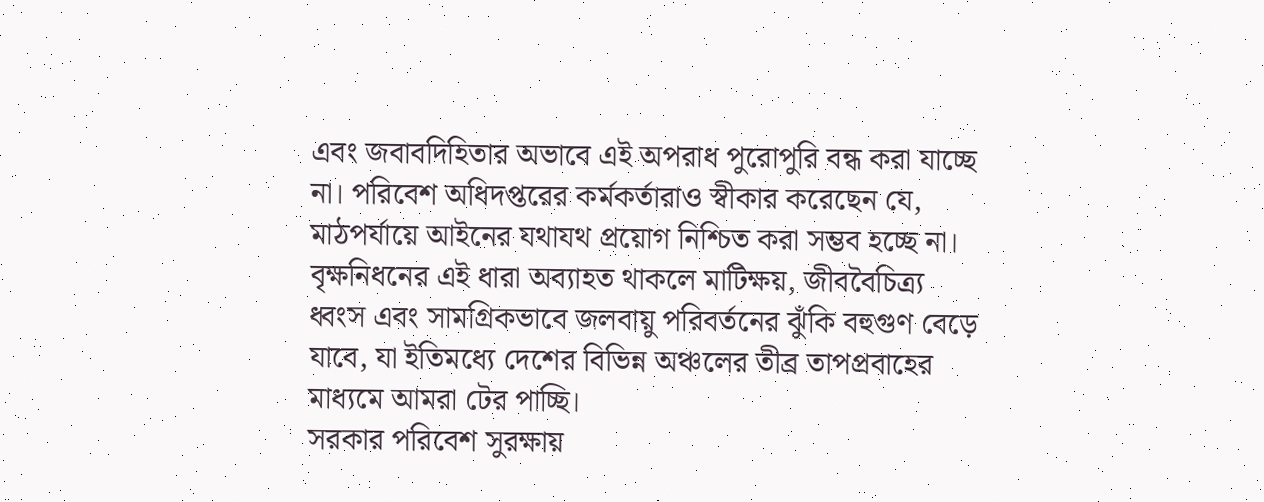এবং জবাবদিহিতার অভাবে এই অপরাধ পুরোপুরি বন্ধ করা যাচ্ছে না। পরিবেশ অধিদপ্তরের কর্মকর্তারাও স্বীকার করেছেন যে, মাঠপর্যায়ে আইনের যথাযথ প্রয়োগ নিশ্চিত করা সম্ভব হচ্ছে না। বৃক্ষনিধনের এই ধারা অব্যাহত থাকলে মাটিক্ষয়, জীববৈচিত্র্য ধ্বংস এবং সামগ্রিকভাবে জলবায়ু পরিবর্তনের ঝুঁকি বহুগুণ বেড়ে যাবে, যা ইতিমধ্যে দেশের বিভিন্ন অঞ্চলের তীব্র তাপপ্রবাহের মাধ্যমে আমরা টের পাচ্ছি।
সরকার পরিবেশ সুরক্ষায়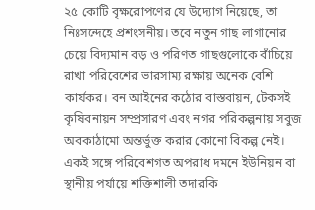২৫ কোটি বৃক্ষরোপণের যে উদ্যোগ নিয়েছে, তা নিঃসন্দেহে প্রশংসনীয়। তবে নতুন গাছ লাগানোর চেয়ে বিদ্যমান বড় ও পরিণত গাছগুলোকে বাঁচিয়ে রাখা পরিবেশের ভারসাম্য রক্ষায় অনেক বেশি কার্যকর। বন আইনের কঠোর বাস্তবায়ন, টেকসই কৃষিবনায়ন সম্প্রসারণ এবং নগর পরিকল্পনায় সবুজ অবকাঠামো অন্তর্ভুক্ত করার কোনো বিকল্প নেই। একই সঙ্গে পরিবেশগত অপরাধ দমনে ইউনিয়ন বা স্থানীয় পর্যায়ে শক্তিশালী তদারকি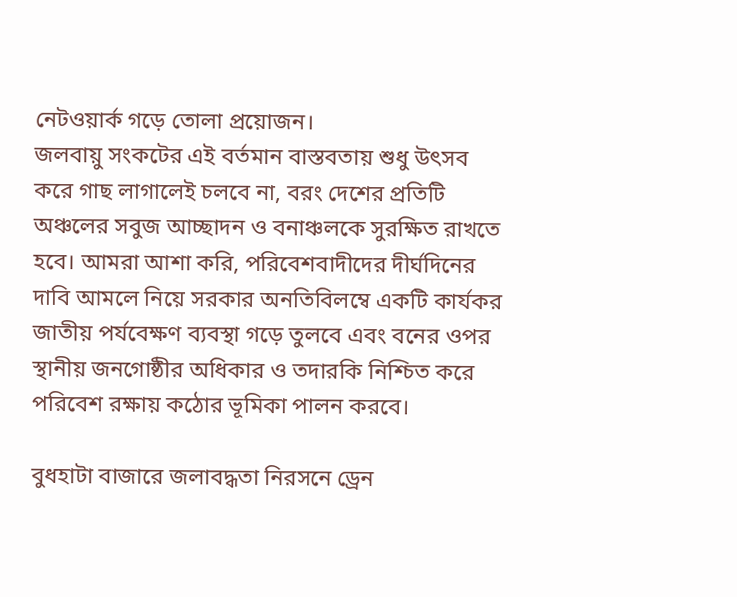নেটওয়ার্ক গড়ে তোলা প্রয়োজন।
জলবায়ু সংকটের এই বর্তমান বাস্তবতায় শুধু উৎসব করে গাছ লাগালেই চলবে না, বরং দেশের প্রতিটি অঞ্চলের সবুজ আচ্ছাদন ও বনাঞ্চলকে সুরক্ষিত রাখতে হবে। আমরা আশা করি, পরিবেশবাদীদের দীর্ঘদিনের দাবি আমলে নিয়ে সরকার অনতিবিলম্বে একটি কার্যকর জাতীয় পর্যবেক্ষণ ব্যবস্থা গড়ে তুলবে এবং বনের ওপর স্থানীয় জনগোষ্ঠীর অধিকার ও তদারকি নিশ্চিত করে পরিবেশ রক্ষায় কঠোর ভূমিকা পালন করবে।

বুধহাটা বাজারে জলাবদ্ধতা নিরসনে ড্রেন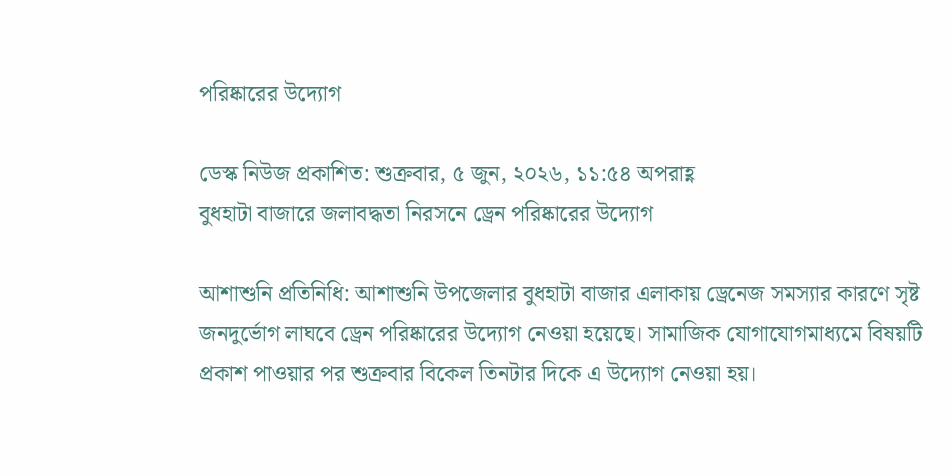পরিষ্কারের উদ্যোগ

ডেস্ক নিউজ প্রকাশিত: শুক্রবার, ৫ জুন, ২০২৬, ১১:৫৪ অপরাহ্ণ
বুধহাটা বাজারে জলাবদ্ধতা নিরসনে ড্রেন পরিষ্কারের উদ্যোগ

আশাশুনি প্রতিনিধি: আশাশুনি উপজেলার বুধহাটা বাজার এলাকায় ড্রেনেজ সমস্যার কারণে সৃষ্ট জনদুর্ভোগ লাঘবে ড্রেন পরিষ্কারের উদ্যোগ নেওয়া হয়েছে। সামাজিক যোগাযোগমাধ্যমে বিষয়টি প্রকাশ পাওয়ার পর শুক্রবার বিকেল তিনটার দিকে এ উদ্যোগ নেওয়া হয়।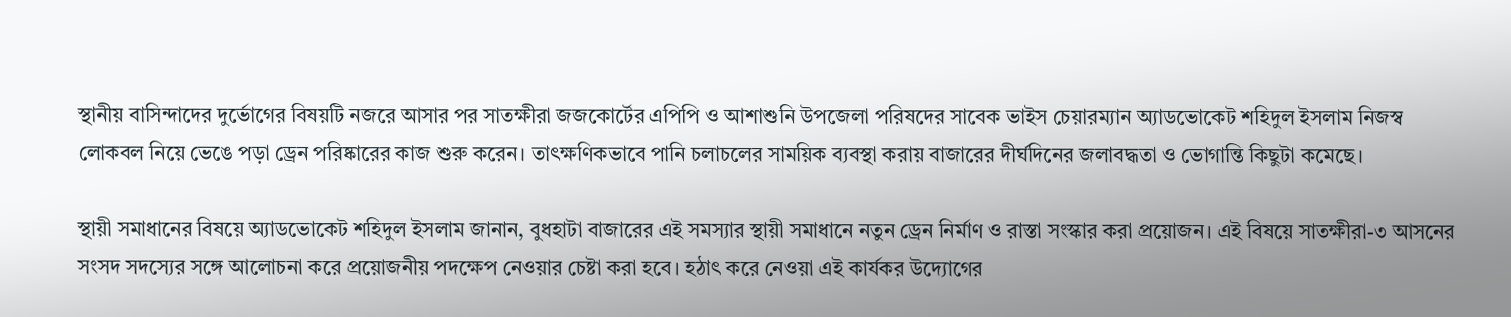স্থানীয় বাসিন্দাদের দুর্ভোগের বিষয়টি নজরে আসার পর সাতক্ষীরা জজকোর্টের এপিপি ও আশাশুনি উপজেলা পরিষদের সাবেক ভাইস চেয়ারম্যান অ্যাডভোকেট শহিদুল ইসলাম নিজস্ব লোকবল নিয়ে ভেঙে পড়া ড্রেন পরিষ্কারের কাজ শুরু করেন। তাৎক্ষণিকভাবে পানি চলাচলের সাময়িক ব্যবস্থা করায় বাজারের দীর্ঘদিনের জলাবদ্ধতা ও ভোগান্তি কিছুটা কমেছে।

স্থায়ী সমাধানের বিষয়ে অ্যাডভোকেট শহিদুল ইসলাম জানান, বুধহাটা বাজারের এই সমস্যার স্থায়ী সমাধানে নতুন ড্রেন নির্মাণ ও রাস্তা সংস্কার করা প্রয়োজন। এই বিষয়ে সাতক্ষীরা-৩ আসনের সংসদ সদস্যের সঙ্গে আলোচনা করে প্রয়োজনীয় পদক্ষেপ নেওয়ার চেষ্টা করা হবে। হঠাৎ করে নেওয়া এই কার্যকর উদ্যোগের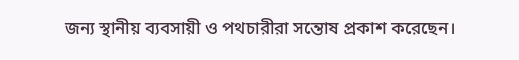জন্য স্থানীয় ব্যবসায়ী ও পথচারীরা সন্তোষ প্রকাশ করেছেন।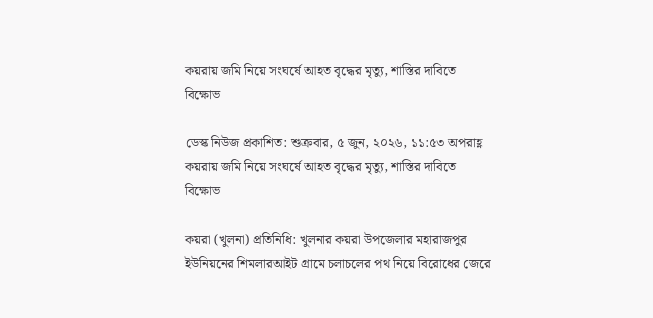কয়রায় জমি নিয়ে সংঘর্ষে আহত বৃদ্ধের মৃত্যু, শাস্তির দাবিতে বিক্ষোভ

ডেস্ক নিউজ প্রকাশিত: শুক্রবার, ৫ জুন, ২০২৬, ১১:৫৩ অপরাহ্ণ
কয়রায় জমি নিয়ে সংঘর্ষে আহত বৃদ্ধের মৃত্যু, শাস্তির দাবিতে বিক্ষোভ

কয়রা (খুলনা) প্রতিনিধি: খুলনার কয়রা উপজেলার মহারাজপুর ইউনিয়নের শিমলারআইট গ্রামে চলাচলের পথ নিয়ে বিরোধের জেরে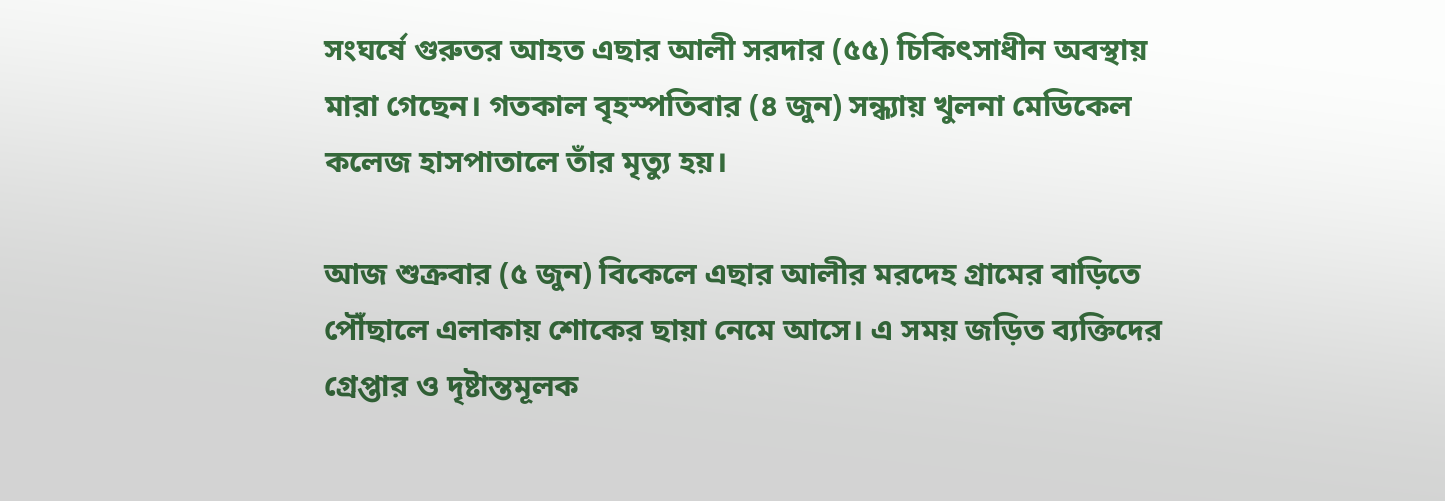সংঘর্ষে গুরুতর আহত এছার আলী সরদার (৫৫) চিকিৎসাধীন অবস্থায় মারা গেছেন। গতকাল বৃহস্পতিবার (৪ জুন) সন্ধ্যায় খুলনা মেডিকেল কলেজ হাসপাতালে তাঁর মৃত্যু হয়।

আজ শুক্রবার (৫ জুন) বিকেলে এছার আলীর মরদেহ গ্রামের বাড়িতে পৌঁছালে এলাকায় শোকের ছায়া নেমে আসে। এ সময় জড়িত ব্যক্তিদের গ্রেপ্তার ও দৃষ্টান্তমূলক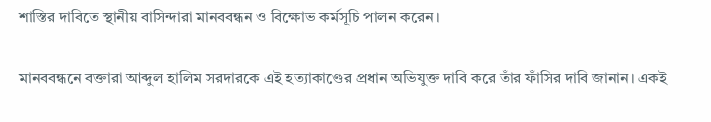শাস্তির দাবিতে স্থানীয় বাসিন্দারা মানববন্ধন ও বিক্ষোভ কর্মসূচি পালন করেন।

মানববন্ধনে বক্তারা আব্দুল হালিম সরদারকে এই হত্যাকাণ্ডের প্রধান অভিযুক্ত দাবি করে তাঁর ফাঁসির দাবি জানান। একই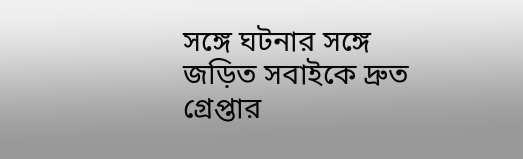সঙ্গে ঘটনার সঙ্গে জড়িত সবাইকে দ্রুত গ্রেপ্তার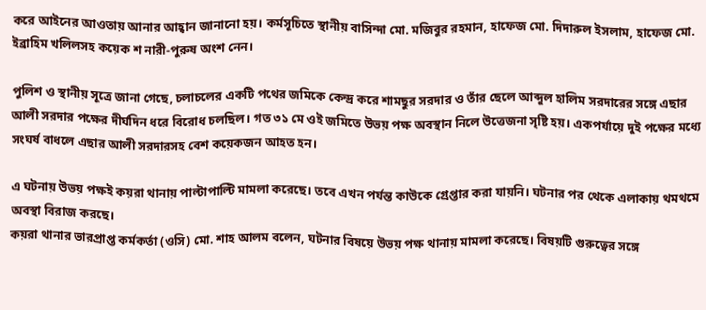করে আইনের আওতায় আনার আহ্বান জানানো হয়। কর্মসূচিতে স্থানীয় বাসিন্দা মো. মজিবুর রহমান, হাফেজ মো. দিদারুল ইসলাম, হাফেজ মো. ইব্রাহিম খলিলসহ কয়েক শ নারী-পুরুষ অংশ নেন।

পুলিশ ও স্থানীয় সূত্রে জানা গেছে, চলাচলের একটি পথের জমিকে কেন্দ্র করে শামছুর সরদার ও তাঁর ছেলে আব্দুল হালিম সরদারের সঙ্গে এছার আলী সরদার পক্ষের দীর্ঘদিন ধরে বিরোধ চলছিল। গত ৩১ মে ওই জমিতে উভয় পক্ষ অবস্থান নিলে উত্তেজনা সৃষ্টি হয়। একপর্যায়ে দুই পক্ষের মধ্যে সংঘর্ষ বাধলে এছার আলী সরদারসহ বেশ কয়েকজন আহত হন।

এ ঘটনায় উভয় পক্ষই কয়রা থানায় পাল্টাপাল্টি মামলা করেছে। তবে এখন পর্যন্ত কাউকে গ্রেপ্তার করা যায়নি। ঘটনার পর থেকে এলাকায় থমথমে অবস্থা বিরাজ করছে।
কয়রা থানার ভারপ্রাপ্ত কর্মকর্তা (ওসি) মো. শাহ আলম বলেন, ঘটনার বিষয়ে উভয় পক্ষ থানায় মামলা করেছে। বিষয়টি গুরুত্বের সঙ্গে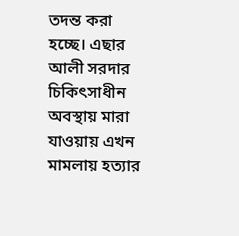তদন্ত করা হচ্ছে। এছার আলী সরদার চিকিৎসাধীন অবস্থায় মারা যাওয়ায় এখন মামলায় হত্যার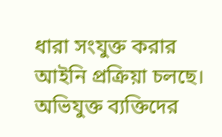ধারা সংযুক্ত করার আইনি প্রক্রিয়া চলছে। অভিযুক্ত ব্যক্তিদের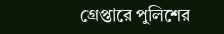গ্রেপ্তারে পুলিশের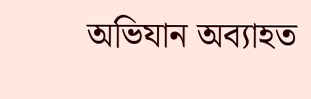অভিযান অব্যাহত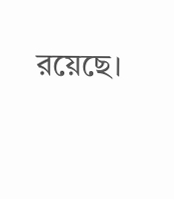রয়েছে।